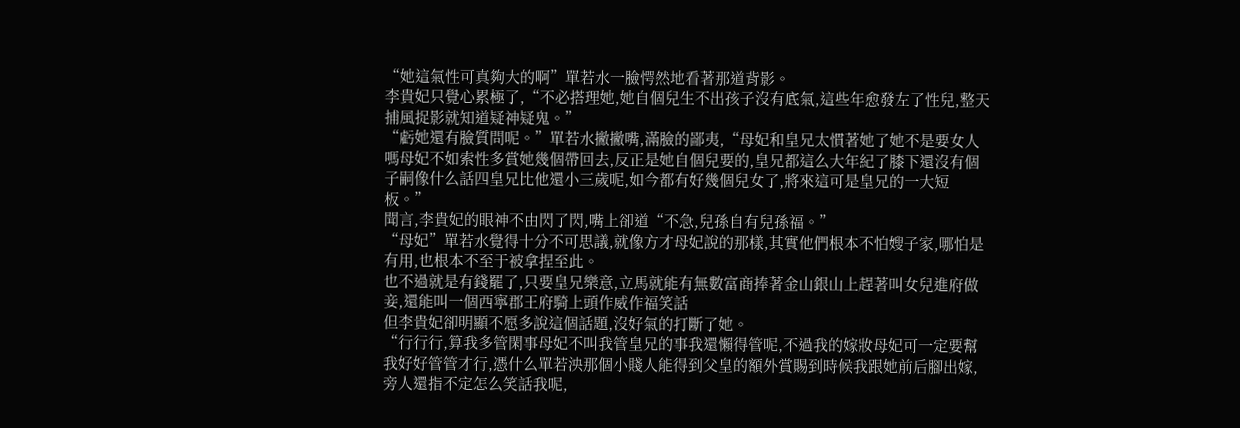“她這氣性可真夠大的啊”單若水一臉愕然地看著那道背影。
李貴妃只覺心累極了,“不必搭理她,她自個兒生不出孩子沒有底氣,這些年愈發左了性兒,整天捕風捉影就知道疑神疑鬼。”
“虧她還有臉質問呢。”單若水撇撇嘴,滿臉的鄙夷,“母妃和皇兄太慣著她了她不是要女人嗎母妃不如索性多賞她幾個帶回去,反正是她自個兒要的,皇兄都這么大年紀了膝下還沒有個子嗣像什么話四皇兄比他還小三歲呢,如今都有好幾個兒女了,將來這可是皇兄的一大短板。”
聞言,李貴妃的眼神不由閃了閃,嘴上卻道“不急,兒孫自有兒孫福。”
“母妃”單若水覺得十分不可思議,就像方才母妃說的那樣,其實他們根本不怕嫂子家,哪怕是有用,也根本不至于被拿捏至此。
也不過就是有錢罷了,只要皇兄樂意,立馬就能有無數富商捧著金山銀山上趕著叫女兒進府做妾,還能叫一個西寧郡王府騎上頭作威作福笑話
但李貴妃卻明顯不愿多說這個話題,沒好氣的打斷了她。
“行行行,算我多管閑事母妃不叫我管皇兄的事我還懶得管呢,不過我的嫁妝母妃可一定要幫我好好管管才行,憑什么單若泱那個小賤人能得到父皇的額外賞賜到時候我跟她前后腳出嫁,旁人還指不定怎么笑話我呢,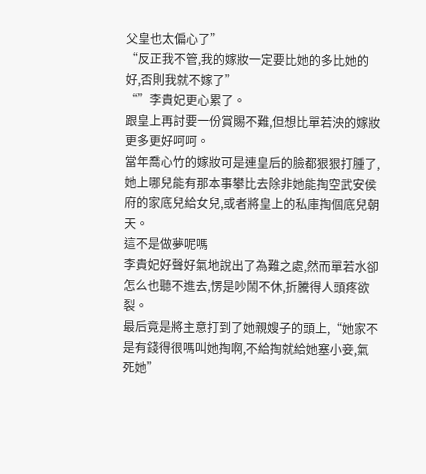父皇也太偏心了”
“反正我不管,我的嫁妝一定要比她的多比她的好,否則我就不嫁了”
“”李貴妃更心累了。
跟皇上再討要一份賞賜不難,但想比單若泱的嫁妝更多更好呵呵。
當年喬心竹的嫁妝可是連皇后的臉都狠狠打腫了,她上哪兒能有那本事攀比去除非她能掏空武安侯府的家底兒給女兒,或者將皇上的私庫掏個底兒朝天。
這不是做夢呢嗎
李貴妃好聲好氣地說出了為難之處,然而單若水卻怎么也聽不進去,愣是吵鬧不休,折騰得人頭疼欲裂。
最后竟是將主意打到了她親嫂子的頭上,“她家不是有錢得很嗎叫她掏啊,不給掏就給她塞小妾,氣死她”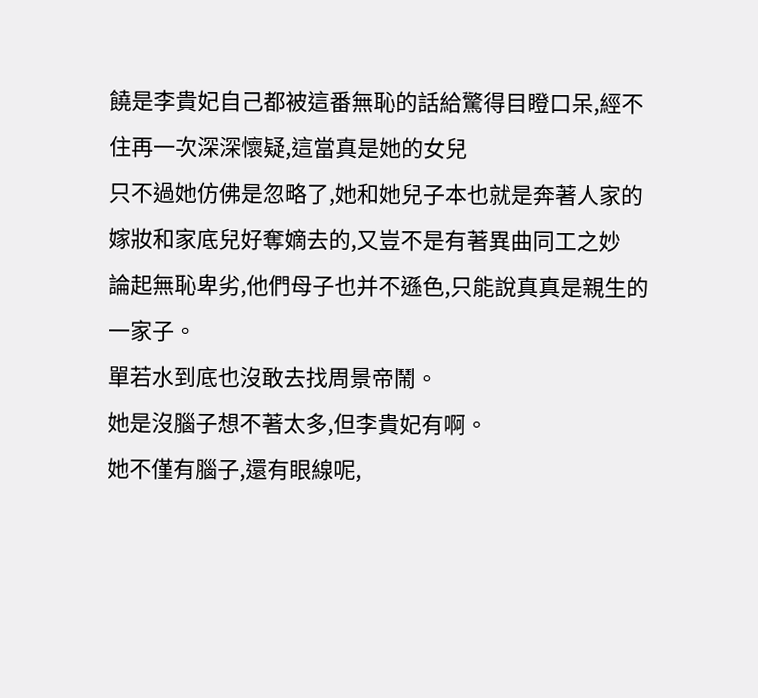饒是李貴妃自己都被這番無恥的話給驚得目瞪口呆,經不住再一次深深懷疑,這當真是她的女兒
只不過她仿佛是忽略了,她和她兒子本也就是奔著人家的嫁妝和家底兒好奪嫡去的,又豈不是有著異曲同工之妙
論起無恥卑劣,他們母子也并不遜色,只能說真真是親生的一家子。
單若水到底也沒敢去找周景帝鬧。
她是沒腦子想不著太多,但李貴妃有啊。
她不僅有腦子,還有眼線呢,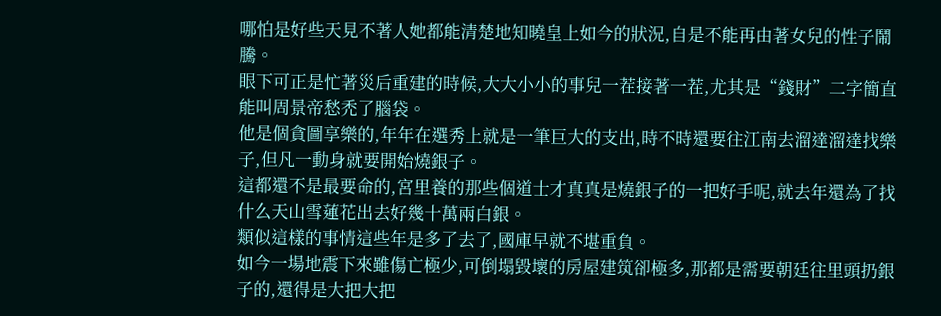哪怕是好些天見不著人她都能清楚地知曉皇上如今的狀況,自是不能再由著女兒的性子鬧騰。
眼下可正是忙著災后重建的時候,大大小小的事兒一茬接著一茬,尤其是“錢財”二字簡直能叫周景帝愁禿了腦袋。
他是個貪圖享樂的,年年在選秀上就是一筆巨大的支出,時不時還要往江南去溜達溜達找樂子,但凡一動身就要開始燒銀子。
這都還不是最要命的,宮里養的那些個道士才真真是燒銀子的一把好手呢,就去年還為了找什么天山雪蓮花出去好幾十萬兩白銀。
類似這樣的事情這些年是多了去了,國庫早就不堪重負。
如今一場地震下來雖傷亡極少,可倒塌毀壞的房屋建筑卻極多,那都是需要朝廷往里頭扔銀子的,還得是大把大把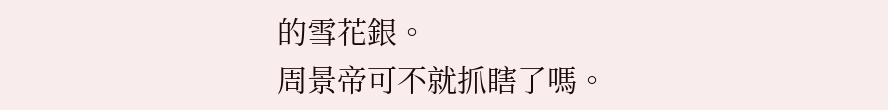的雪花銀。
周景帝可不就抓瞎了嗎。